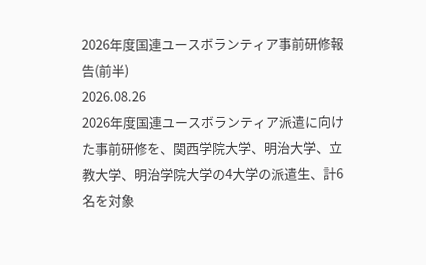2026年度国連ユースボランティア事前研修報告(前半)
2026.08.26
2026年度国連ユースボランティア派遣に向けた事前研修を、関西学院大学、明治大学、立教大学、明治学院大学の4大学の派遣生、計6名を対象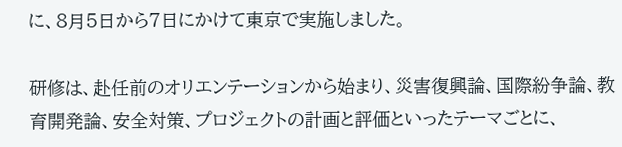に、8月5日から7日にかけて東京で実施しました。

研修は、赴任前のオリエンテーションから始まり、災害復興論、国際紛争論、教育開発論、安全対策、プロジェクトの計画と評価といったテーマごとに、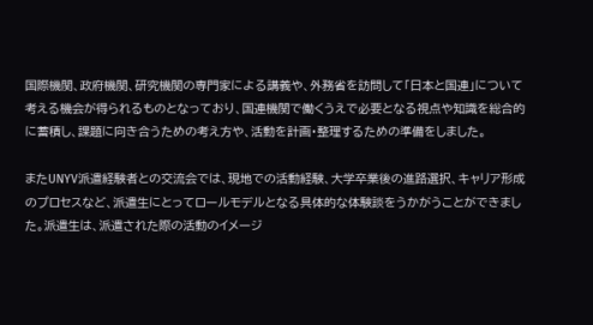国際機関、政府機関、研究機関の専門家による講義や、外務省を訪問して「日本と国連」について考える機会が得られるものとなっており、国連機関で働くうえで必要となる視点や知識を総合的に蓄積し、課題に向き合うための考え方や、活動を計画・整理するための準備をしました。

またUNYV派遣経験者との交流会では、現地での活動経験、大学卒業後の進路選択、キャリア形成のプロセスなど、派遣生にとってロールモデルとなる具体的な体験談をうかがうことができました。派遣生は、派遣された際の活動のイメージ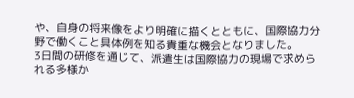や、自身の将来像をより明確に描くとともに、国際協力分野で働くこと具体例を知る貴重な機会となりました。
3日間の研修を通じて、派遣生は国際協力の現場で求められる多様か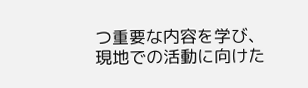つ重要な内容を学び、現地での活動に向けた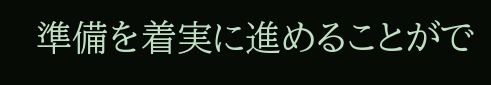準備を着実に進めることがで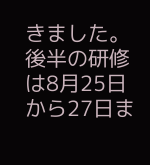きました。 後半の研修は8月25日から27日ま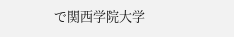で関西学院大学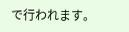で行われます。